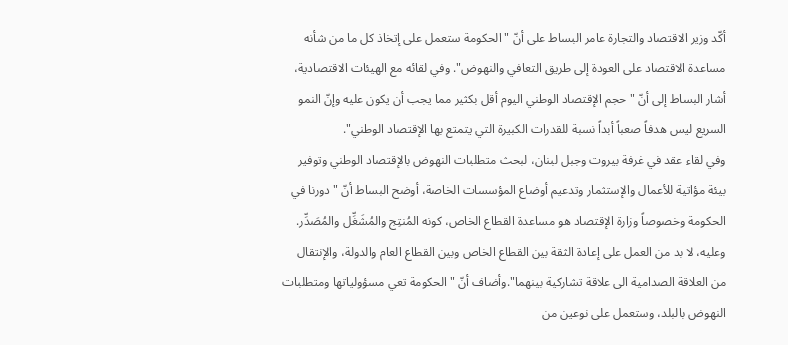أكّد وزير الاقتصاد والتجارة عامر البساط على أنّ "الحكومة ستعمل على إتخاذ كل ما من شأنه مساعدة الاقتصاد على العودة إلى طريق التعافي والنهوض". وفي لقائه مع الهيئات الاقتصادية، أشار البساط إلى أنّ "حجم الإقتصاد الوطني اليوم أقل بكثير مما يجب أن يكون عليه وإنّ النمو السريع ليس هدفاً صعباً أبداً نسبة للقدرات الكبيرة التي يتمتع بها الإقتصاد الوطني".
وفي لقاء عقد في غرفة بيروت وجبل لبنان، لبحث متطلبات النهوض بالإقتصاد الوطني وتوفير بيئة مؤاتية للأعمال والإستثمار وتدعيم أوضاع المؤسسات الخاصة، أوضح البساط أنّ "دورنا في الحكومة وخصوصاً وزارة الإقتصاد هو مساعدة القطاع الخاص، كونه المُنتِج والمُشَغِّل والمُصَدِّر. وعليه، لا بد من العمل على إعادة الثقة بين القطاع الخاص وبين القطاع العام والدولة، والإنتقال من العلاقة الصدامية الى علاقة تشاركية بينهما".وأضاف أنّ "الحكومة تعي مسؤولياتها ومتطلبات النهوض بالبلد، وستعمل على نوعين من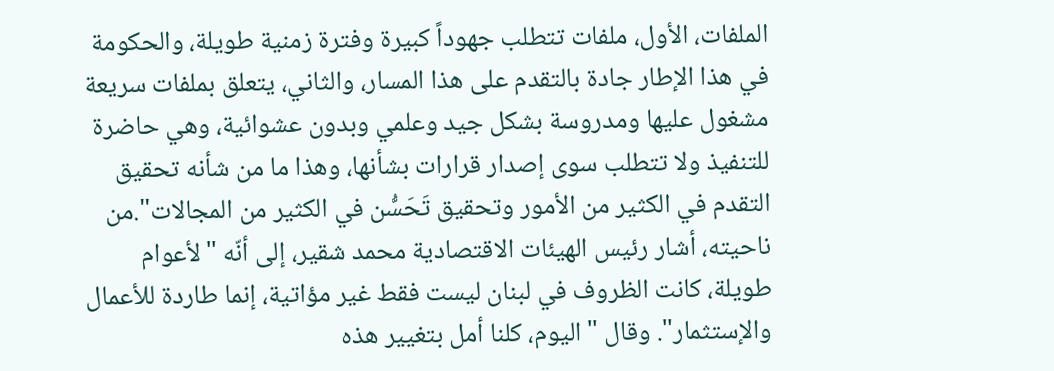الملفات، الأول، ملفات تتطلب جهوداً كبيرة وفترة زمنية طويلة، والحكومة في هذا الإطار جادة بالتقدم على هذا المسار، والثاني، يتعلق بملفات سريعة مشغول عليها ومدروسة بشكل جيد وعلمي وبدون عشوائية، وهي حاضرة للتنفيذ ولا تتطلب سوى إصدار قرارات بشأنها، وهذا ما من شأنه تحقيق التقدم في الكثير من الأمور وتحقيق تَحَسُّن في الكثير من المجالات".من ناحيته، أشار رئيس الهيئات الاقتصادية محمد شقير، إلى أنّه "لأعوام طويلة، كانت الظروف في لبنان ليست فقط غير مؤاتية، إنما طاردة للأعمال والإستثمار". وقال "اليوم، كلنا أمل بتغيير هذه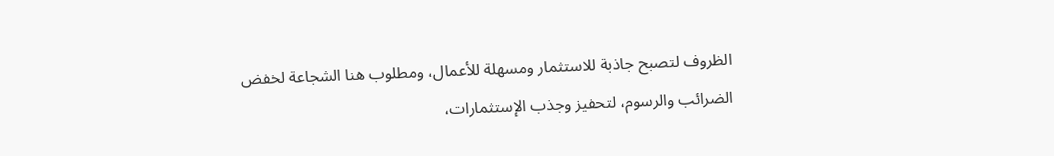الظروف لتصبح جاذبة للاستثمار ومسهلة للأعمال، ومطلوب هنا الشجاعة لخفض الضرائب والرسوم، لتحفيز وجذب الإستثمارات،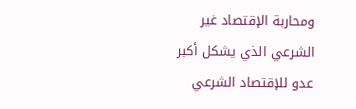ومحاربة الإقتصاد غير الشرعي الذي يشكل أكبر عدو للإقتصاد الشرعي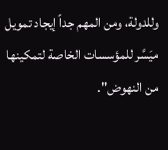وللدولة، ومن المهم جداً إيجاد تمويل ميَسَّر للمؤسسات الخاصة لتمكينها من النهوض".